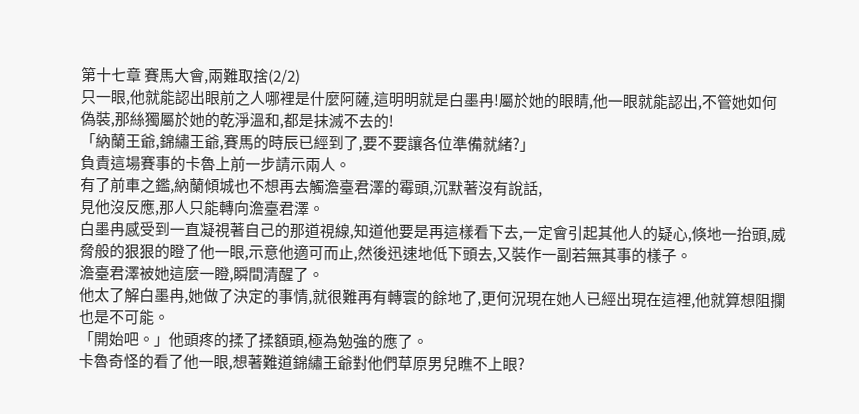第十七章 賽馬大會,兩難取捨(2/2)
只一眼,他就能認出眼前之人哪裡是什麼阿薩,這明明就是白墨冉!屬於她的眼睛,他一眼就能認出,不管她如何偽裝,那絲獨屬於她的乾淨溫和,都是抹滅不去的!
「納蘭王爺,錦繡王爺,賽馬的時辰已經到了,要不要讓各位準備就緒?」
負責這場賽事的卡魯上前一步請示兩人。
有了前車之鑑,納蘭傾城也不想再去觸澹臺君澤的霉頭,沉默著沒有說話,
見他沒反應,那人只能轉向澹臺君澤。
白墨冉感受到一直凝視著自己的那道視線,知道他要是再這樣看下去,一定會引起其他人的疑心,倏地一抬頭,威脅般的狠狠的瞪了他一眼,示意他適可而止,然後迅速地低下頭去,又裝作一副若無其事的樣子。
澹臺君澤被她這麼一瞪,瞬間清醒了。
他太了解白墨冉,她做了決定的事情,就很難再有轉寰的餘地了,更何況現在她人已經出現在這裡,他就算想阻攔也是不可能。
「開始吧。」他頭疼的揉了揉額頭,極為勉強的應了。
卡魯奇怪的看了他一眼,想著難道錦繡王爺對他們草原男兒瞧不上眼?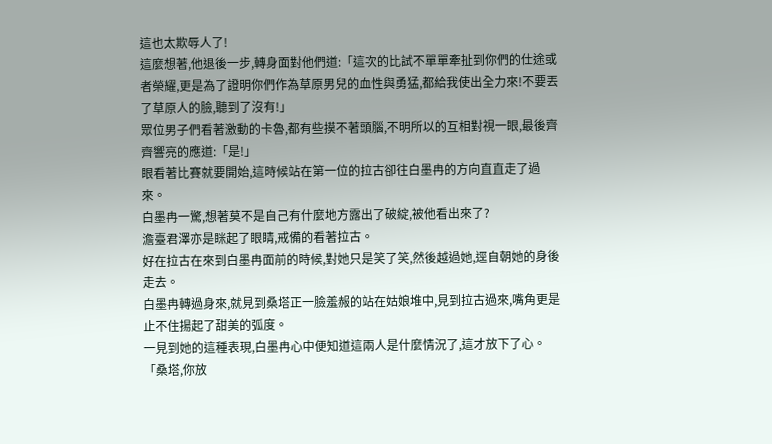這也太欺辱人了!
這麼想著,他退後一步,轉身面對他們道:「這次的比試不單單牽扯到你們的仕途或者榮耀,更是為了證明你們作為草原男兒的血性與勇猛,都給我使出全力來!不要丟了草原人的臉,聽到了沒有!」
眾位男子們看著激動的卡魯,都有些摸不著頭腦,不明所以的互相對視一眼,最後齊齊響亮的應道:「是!」
眼看著比賽就要開始,這時候站在第一位的拉古卻往白墨冉的方向直直走了過來。
白墨冉一驚,想著莫不是自己有什麼地方露出了破綻,被他看出來了?
澹臺君澤亦是眯起了眼睛,戒備的看著拉古。
好在拉古在來到白墨冉面前的時候,對她只是笑了笑,然後越過她,逕自朝她的身後走去。
白墨冉轉過身來,就見到桑塔正一臉羞赧的站在姑娘堆中,見到拉古過來,嘴角更是止不住揚起了甜美的弧度。
一見到她的這種表現,白墨冉心中便知道這兩人是什麼情況了,這才放下了心。
「桑塔,你放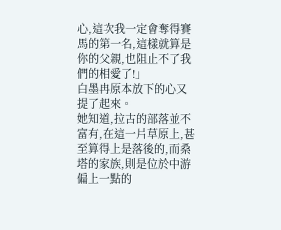心,這次我一定會奪得賽馬的第一名,這樣就算是你的父親,也阻止不了我們的相愛了!」
白墨冉原本放下的心又提了起來。
她知道,拉古的部落並不富有,在這一片草原上,甚至算得上是落後的,而桑塔的家族,則是位於中游偏上一點的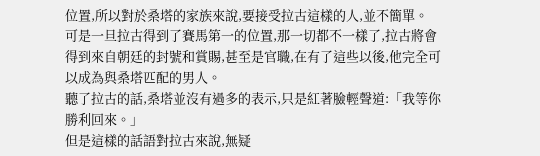位置,所以對於桑塔的家族來說,要接受拉古這樣的人,並不簡單。
可是一旦拉古得到了賽馬第一的位置,那一切都不一樣了,拉古將會得到來自朝廷的封號和賞賜,甚至是官職,在有了這些以後,他完全可以成為與桑塔匹配的男人。
聽了拉古的話,桑塔並沒有過多的表示,只是紅著臉輕聲道:「我等你勝利回來。」
但是這樣的話語對拉古來說,無疑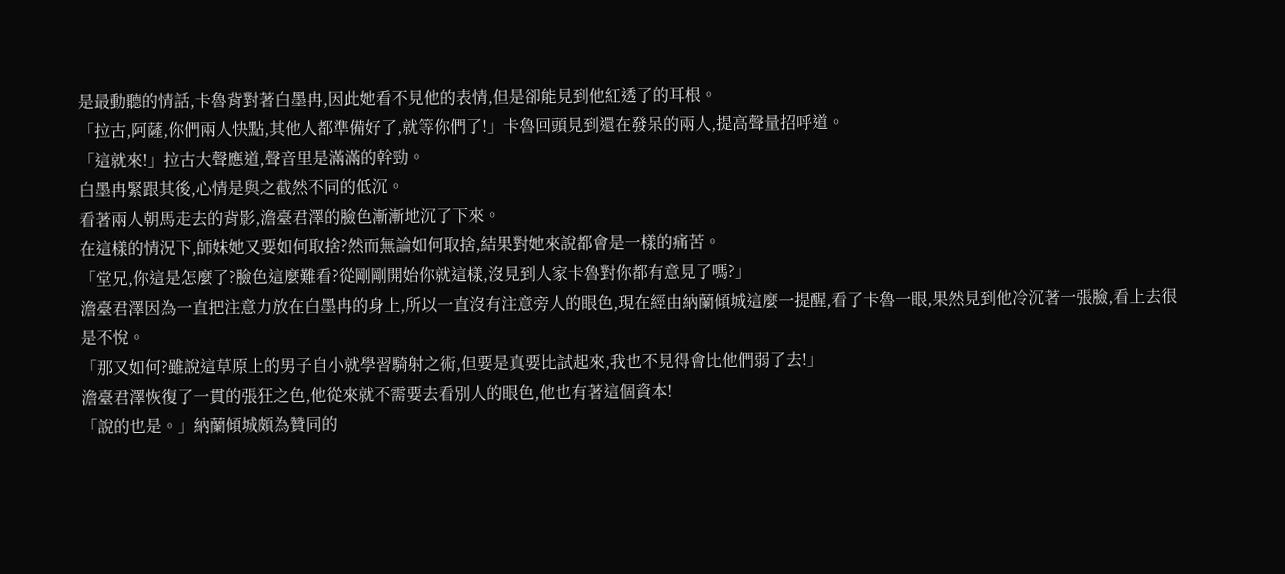是最動聽的情話,卡魯背對著白墨冉,因此她看不見他的表情,但是卻能見到他紅透了的耳根。
「拉古,阿薩,你們兩人快點,其他人都準備好了,就等你們了!」卡魯回頭見到還在發呆的兩人,提高聲量招呼道。
「這就來!」拉古大聲應道,聲音里是滿滿的幹勁。
白墨冉緊跟其後,心情是與之截然不同的低沉。
看著兩人朝馬走去的背影,澹臺君澤的臉色漸漸地沉了下來。
在這樣的情況下,師妹她又要如何取捨?然而無論如何取捨,結果對她來說都會是一樣的痛苦。
「堂兄,你這是怎麼了?臉色這麼難看?從剛剛開始你就這樣,沒見到人家卡魯對你都有意見了嗎?」
澹臺君澤因為一直把注意力放在白墨冉的身上,所以一直沒有注意旁人的眼色,現在經由納蘭傾城這麼一提醒,看了卡魯一眼,果然見到他冷沉著一張臉,看上去很是不悅。
「那又如何?雖說這草原上的男子自小就學習騎射之術,但要是真要比試起來,我也不見得會比他們弱了去!」
澹臺君澤恢復了一貫的張狂之色,他從來就不需要去看別人的眼色,他也有著這個資本!
「說的也是。」納蘭傾城頗為贊同的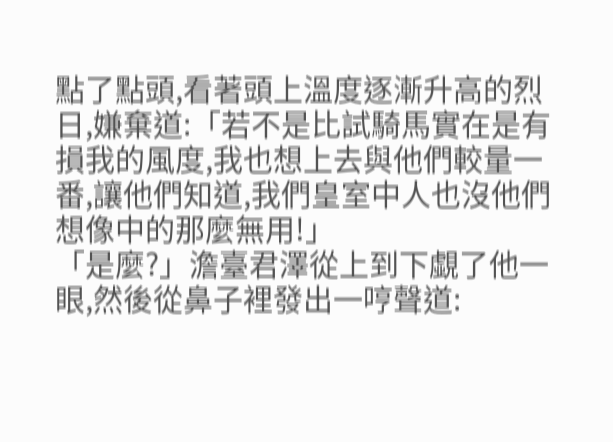點了點頭,看著頭上溫度逐漸升高的烈日,嫌棄道:「若不是比試騎馬實在是有損我的風度,我也想上去與他們較量一番,讓他們知道,我們皇室中人也沒他們想像中的那麼無用!」
「是麼?」澹臺君澤從上到下覷了他一眼,然後從鼻子裡發出一哼聲道: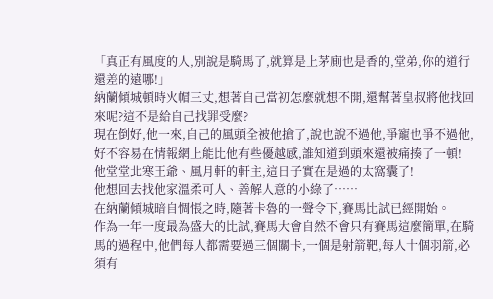「真正有風度的人,別說是騎馬了,就算是上茅廁也是香的,堂弟,你的道行還差的遠哪!」
納蘭傾城頓時火帽三丈,想著自己當初怎麼就想不開,還幫著皇叔將他找回來呢?這不是給自己找罪受麼?
現在倒好,他一來,自己的風頭全被他搶了,說也說不過他,爭寵也爭不過他,好不容易在情報網上能比他有些優越感,誰知道到頭來還被痛揍了一頓!
他堂堂北寒王爺、風月軒的軒主,這日子實在是過的太窩囊了!
他想回去找他家溫柔可人、善解人意的小綠了……
在納蘭傾城暗自惆悵之時,隨著卡魯的一聲令下,賽馬比試已經開始。
作為一年一度最為盛大的比試,賽馬大會自然不會只有賽馬這麼簡單,在騎馬的過程中,他們每人都需要過三個關卡,一個是射箭靶,每人十個羽箭,必須有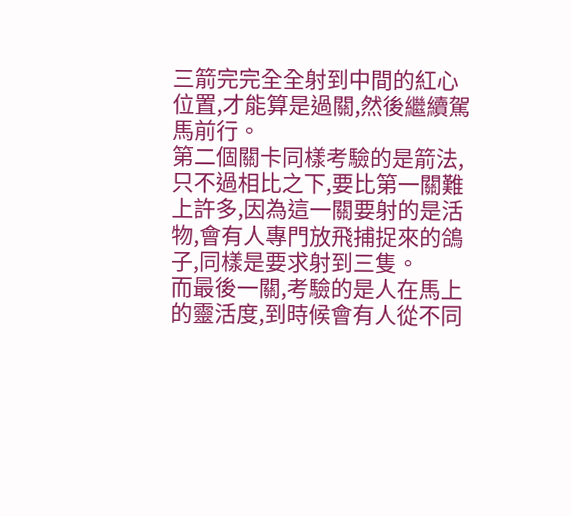三箭完完全全射到中間的紅心位置,才能算是過關,然後繼續駕馬前行。
第二個關卡同樣考驗的是箭法,只不過相比之下,要比第一關難上許多,因為這一關要射的是活物,會有人專門放飛捕捉來的鴿子,同樣是要求射到三隻。
而最後一關,考驗的是人在馬上的靈活度,到時候會有人從不同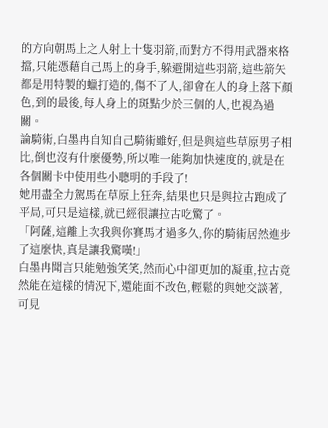的方向朝馬上之人射上十隻羽箭,而對方不得用武器來格擋,只能憑藉自己馬上的身手,躲避開這些羽箭,這些箭矢都是用特製的蠟打造的,傷不了人,卻會在人的身上落下顏色,到的最後,每人身上的斑點少於三個的人,也視為過關。
論騎術,白墨冉自知自己騎術雖好,但是與這些草原男子相比,倒也沒有什麼優勢,所以唯一能夠加快速度的,就是在各個關卡中使用些小聰明的手段了!
她用盡全力駕馬在草原上狂奔,結果也只是與拉古跑成了平局,可只是這樣,就已經很讓拉古吃驚了。
「阿薩,這離上次我與你賽馬才過多久,你的騎術居然進步了這麼快,真是讓我驚嘆!」
白墨冉聞言只能勉強笑笑,然而心中卻更加的凝重,拉古竟然能在這樣的情況下,還能面不改色,輕鬆的與她交談著,可見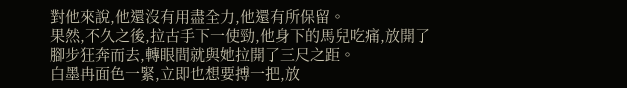對他來說,他還沒有用盡全力,他還有所保留。
果然,不久之後,拉古手下一使勁,他身下的馬兒吃痛,放開了腳步狂奔而去,轉眼間就與她拉開了三尺之距。
白墨冉面色一緊,立即也想要搏一把,放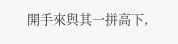開手來與其一拼高下,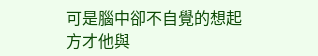可是腦中卻不自覺的想起方才他與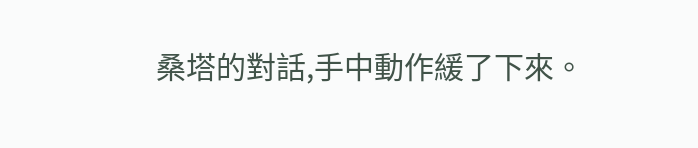桑塔的對話,手中動作緩了下來。